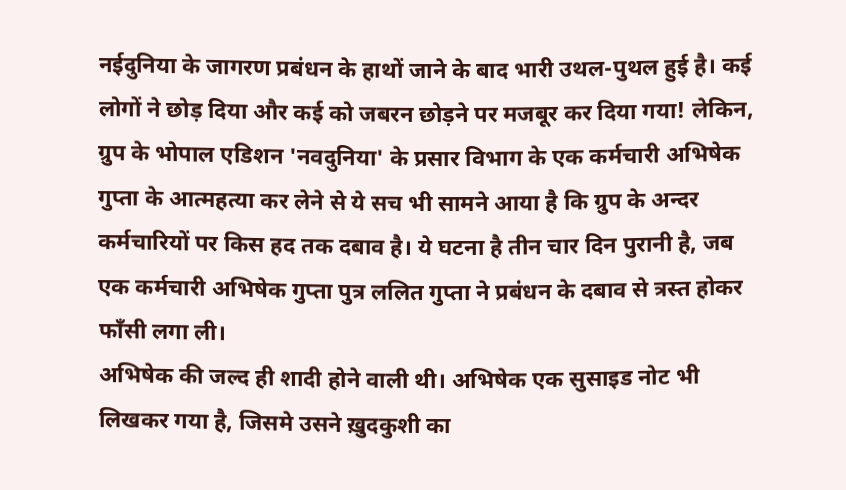नईदुनिया के जागरण प्रबंधन के हाथों जाने के बाद भारी उथल-पुथल हुई है। कई लोगों ने छोड़ दिया और कई को जबरन छोड़ने पर मजबूर कर दिया गया! लेकिन, ग्रुप के भोपाल एडिशन 'नवदुनिया' के प्रसार विभाग के एक कर्मचारी अभिषेक गुप्ता के आत्महत्या कर लेने से ये सच भी सामने आया है कि ग्रुप के अन्दर कर्मचारियों पर किस हद तक दबाव है। ये घटना है तीन चार दिन पुरानी है, जब एक कर्मचारी अभिषेक गुप्ता पुत्र ललित गुप्ता ने प्रबंधन के दबाव से त्रस्त होकर फाँसी लगा ली।
अभिषेक की जल्द ही शादी होने वाली थी। अभिषेक एक सुसाइड नोट भी लिखकर गया है, जिसमे उसने ख़ुदकुशी का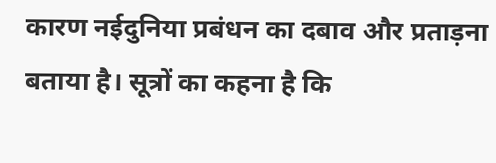कारण नईदुनिया प्रबंधन का दबाव और प्रताड़ना बताया है। सूत्रों का कहना है कि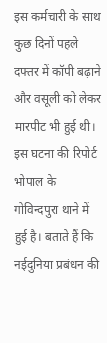इस कर्मचारी के साथ कुछ दिनों पहले दफ्तर में कॉपी बढ़ाने और वसूली को लेकर मारपीट भी हुई थी। इस घटना की रिपोर्ट भोपाल के गोविन्दपुरा थाने में हुई है। बताते हैं कि नईदुनिया प्रबंधन की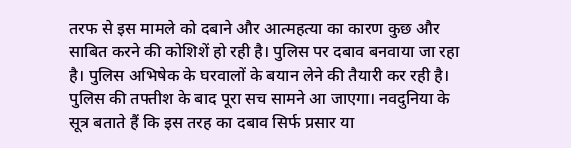तरफ से इस मामले को दबाने और आत्महत्या का कारण कुछ और साबित करने की कोशिशें हो रही है। पुलिस पर दबाव बनवाया जा रहा है। पुलिस अभिषेक के घरवालों के बयान लेने की तैयारी कर रही है। पुलिस की तफ्तीश के बाद पूरा सच सामने आ जाएगा। नवदुनिया के सूत्र बताते हैं कि इस तरह का दबाव सिर्फ प्रसार या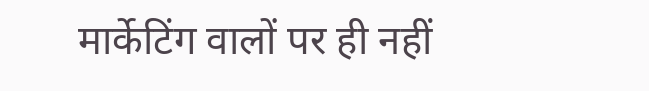मार्केटिंग वालों पर ही नहीं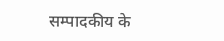सम्पादकीय के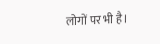लोगों पर भी है।